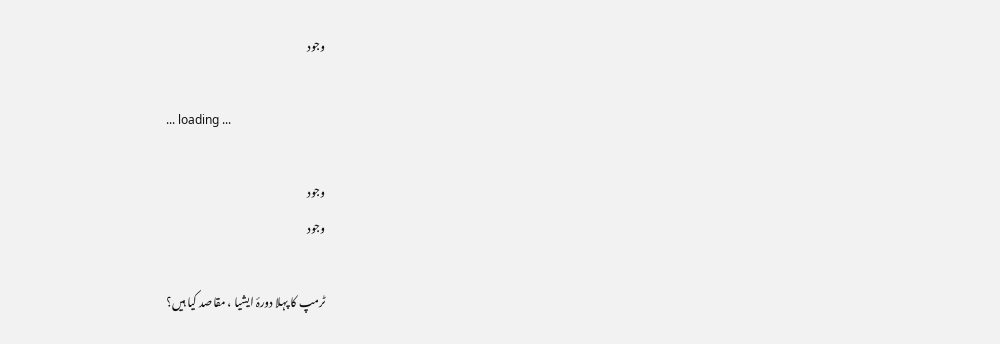وجود

... loading ...

وجود
وجود

ٹرمپ کا پہلا دورۂ ایشیا ، مقاصد کیا ہیں؟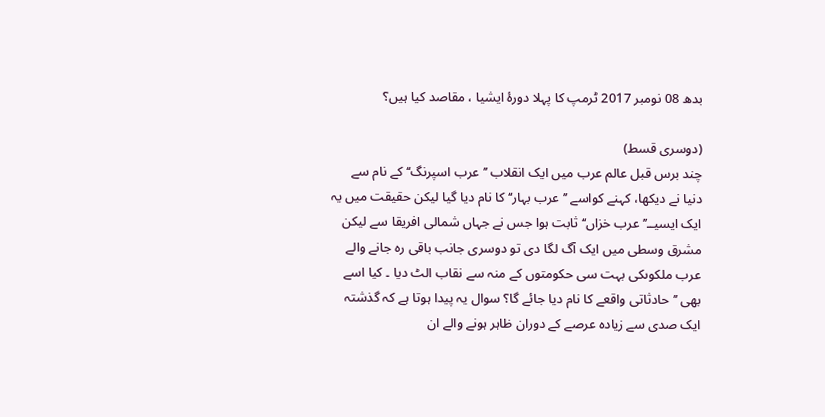بدھ 08 نومبر 2017 ٹرمپ کا پہلا دورۂ ایشیا ، مقاصد کیا ہیں؟

(دوسری قسط)
چند برس قبل عالم عرب میں ایک انقلاب ’’عرب اسپرنگ‘‘ کے نام سے دنیا نے دیکھا، کہنے کواسے ’’عرب بہار‘‘ کا نام دیا گیا لیکن حقیقت میں یہ ایک ایسیــ’’ عرب خزاں‘‘ ثابت ہوا جس نے جہاں شمالی افریقا سے لیکن مشرق وسطی میں ایک آگ لگا دی تو دوسری جانب باقی رہ جانے والے عرب ملکوںکی بہت سی حکومتوں کے منہ سے نقاب الٹ دیا ۔ کیا اسے بھی ’’حادثاتی واقعے کا نام دیا جائے گا؟ سوال یہ پیدا ہوتا ہے کہ گذشتہ ایک صدی سے زیادہ عرصے کے دوران ظاہر ہونے والے ان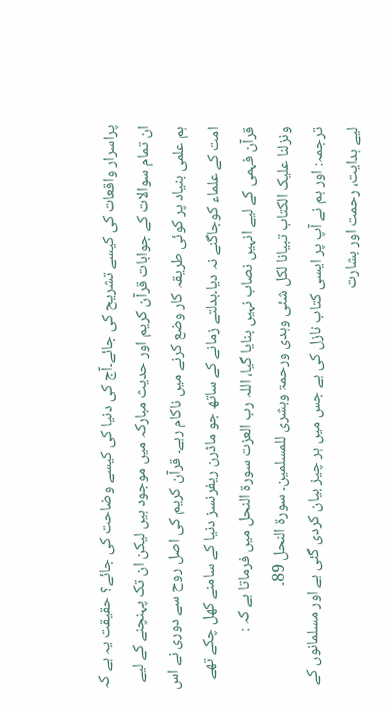پراسرار واقعات کی کیسے تشریح کی جائے۔آج کی دنیا کی کیسے وضاحت کی جائے؟ حقیقت یہ ہے کہ ان تمام سوالات کے جوابات قرآن کریم اور حدیث مبارکہ میں موجود ہیں لیکن ان تک پہنچنے کے لیے ہم علمی بنیاد پر کوئی طریقہ کار وضع کرنے میں ناکام رہے۔ قرآن کریم کی اصل روح سے دوری نے اس امت کے علماء کوجاگنے نہ دیا۔بدلتے زمانے کے ساتھ جو ماڈرن ریفرنسز دنیا کے سامنے کھل چکے تھے قرآن فہمی کے لیے انہیں نصاب نہیں بنایا گیا، اللہ رب العزت سورۃ النحل میں فرماتا ہے کہ :
ونزلنا علیک الکتاب تبیانا لکل شئی وہدی ورحمۃ وبشری للمسلمین۔ سورۃ النحل 89۔
ترجمہ: اور ہم نے آپ پر ایسی کتاب نازل کی ہے جس میں ہر چیز بیان کردی گئی ہے اور مسلمانوں کے لیے ہدایت، رحمت اور بشارت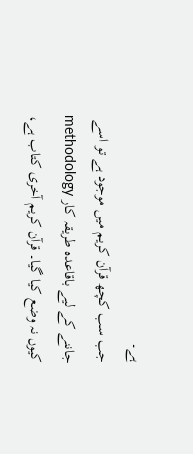ہے۔
جب سب کچھ قرآن کریم میں موجود ہے تو اسے جاننے کے لیے باقاعدہ طریقہ کار methodology کیوں نہ وضع کیا گیا۔ قرآن کریم آخری کتاب ہے،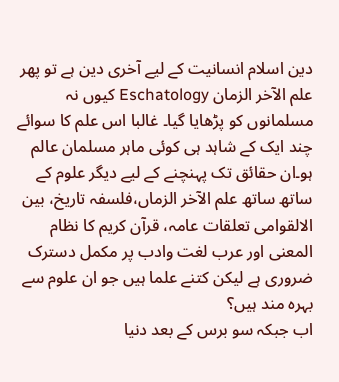دین اسلام انسانیت کے لیے آخری دین ہے تو پھر علم الآخر الزمان Eschatology کیوں نہ مسلمانوں کو پڑھایا گیا۔ غالبا اس علم کا سوائے چند ایک کے شاہد ہی کوئی ماہر مسلمان عالم ہو۔ان حقائق تک پہنچنے کے لیے دیگر علوم کے ساتھ ساتھ علم الآخر الزماں،فلسفہ تاریخ، بین الالقوامی تعلقات عامہ، قرآن کریم کا نظام المعنی اور عرب لغت وادب پر مکمل دسترک ضروری ہے لیکن کتنے علما ہیں جو ان علوم سے بہرہ مند ہیں؟
اب جبکہ سو برس کے بعد دنیا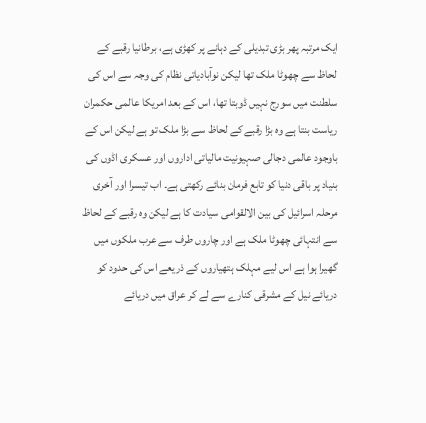ایک مرتبہ پھر بڑی تبدیلی کے دہانے پر کھڑی ہے، برطانیا رقبے کے لحاظ سے چھوٹا ملک تھا لیکن نوآبادیاتی نظام کی وجہ سے اس کی سلطنت میں سورج نہیں ڈوبتا تھا، اس کے بعد امریکا عالمی حکمران ریاست بنتا ہے وہ بڑا رقبے کے لحاظ سے بڑا ملک تو ہے لیکن اس کے باوجود عالمی دجالی صہیونیت مالیاتی اداروں اور عسکری اڈوں کی بنیاد پر باقی دنیا کو تابع فرمان بنائے رکھتی ہے۔ اب تیسرا اور آخری مرحلہ اسرائیل کی بین الالقوامی سیادت کا ہے لیکن وہ رقبے کے لحاظ سے انتہائی چھوٹا ملک ہے اور چاروں طرف سے عرب ملکوں میں گھیرا ہوا ہے اس لیے مہلک ہتھیاروں کے ذریعے اس کی حدود کو دریائے نیل کے مشرقی کنارے سے لے کر عراق میں دریائے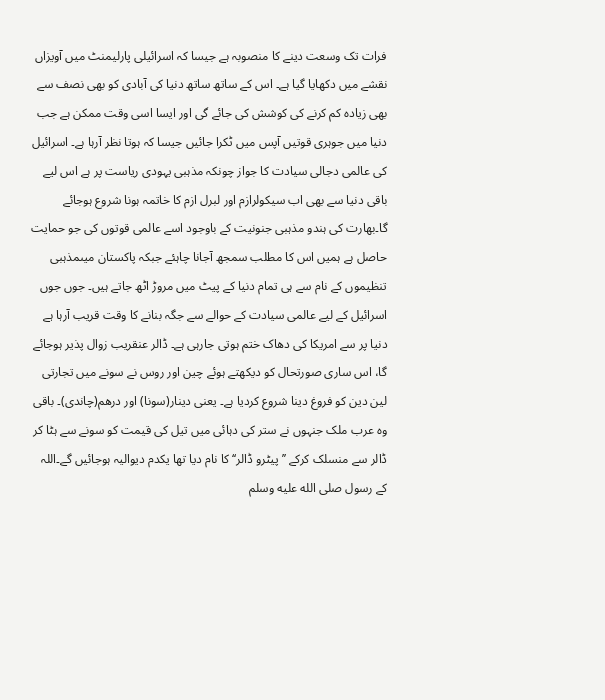فرات تک وسعت دینے کا منصوبہ ہے جیسا کہ اسرائیلی پارلیمنٹ میں آویزاں نقشے میں دکھایا گیا ہے۔ اس کے ساتھ ساتھ دنیا کی آبادی کو بھی نصف سے بھی زیادہ کم کرنے کی کوشش کی جائے گی اور ایسا اسی وقت ممکن ہے جب دنیا میں جوہری قوتیں آپس میں ٹکرا جائیں جیسا کہ ہوتا نظر آرہا ہے۔ اسرائیل کی عالمی دجالی سیادت کا جواز چونکہ مذہبی یہودی ریاست پر ہے اس لیے باقی دنیا سے بھی اب سیکولرازم اور لبرل ازم کا خاتمہ ہونا شروع ہوجائے گا۔بھارت کی ہندو مذہبی جنونیت کے باوجود اسے عالمی قوتوں کی جو حمایت حاصل ہے ہمیں اس کا مطلب سمجھ آجانا چاہئے جبکہ پاکستان میںمذہبی تنظیموں کے نام سے ہی تمام دنیا کے پیٹ میں مروڑ اٹھ جاتے ہیں۔ جوں جوں اسرائیل کے لیے عالمی سیادت کے حوالے سے جگہ بنانے کا وقت قریب آرہا ہے دنیا پر سے امریکا کی دھاک ختم ہوتی جارہی ہے۔ ڈالر عنقریب زوال پذیر ہوجائے گا، اس ساری صورتحال کو دیکھتے ہوئے چین اور روس نے سونے میں تجارتی لین دین کو فروغ دینا شروع کردیا ہے۔ یعنی دینار(سونا) اور درھم(چاندی)۔ باقی وہ عرب ملک جنہوں نے ستر کی دہائی میں تیل کی قیمت کو سونے سے ہٹا کر ڈالر سے منسلک کرکے ’’پیٹرو ڈالر‘‘ کا نام دیا تھا یکدم دیوالیہ ہوجائیں گے۔اللہ کے رسول صلى الله عليه وسلم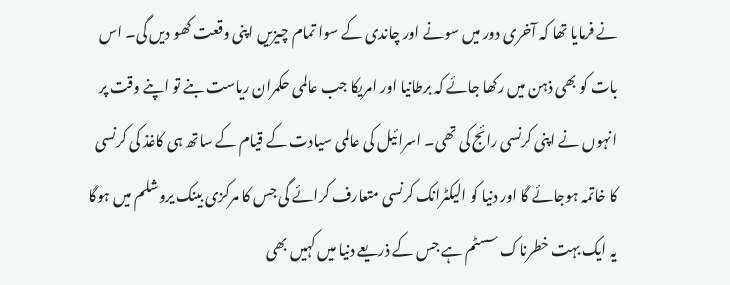نے فرمایا تھا کہ آخری دور میں سونے اور چاندی کے سوا تمام چیزیں اپنی وقعت کھو دیں گی۔ اس بات کو بھی ذہن میں رکھا جائے کہ برطانیا اور امریکا جب عالمی حکمران ریاست بنے تو اپنے وقت پر انہوں نے اپنی کرنسی رائج کی تھی۔ اسرائیل کی عالمی سیادت کے قیام کے ساتھ ہی کاغذ کی کرنسی کا خاتمہ ہوجائے گا اور دنیا کو الیکٹرانک کرنسی متعارف کرائے گی جس کا مرکزی بینک یروشلم میں ہوگا یہ ایک بہت خطرناک سسٹم ہے جس کے ذریعے دنیا میں کہیں بھی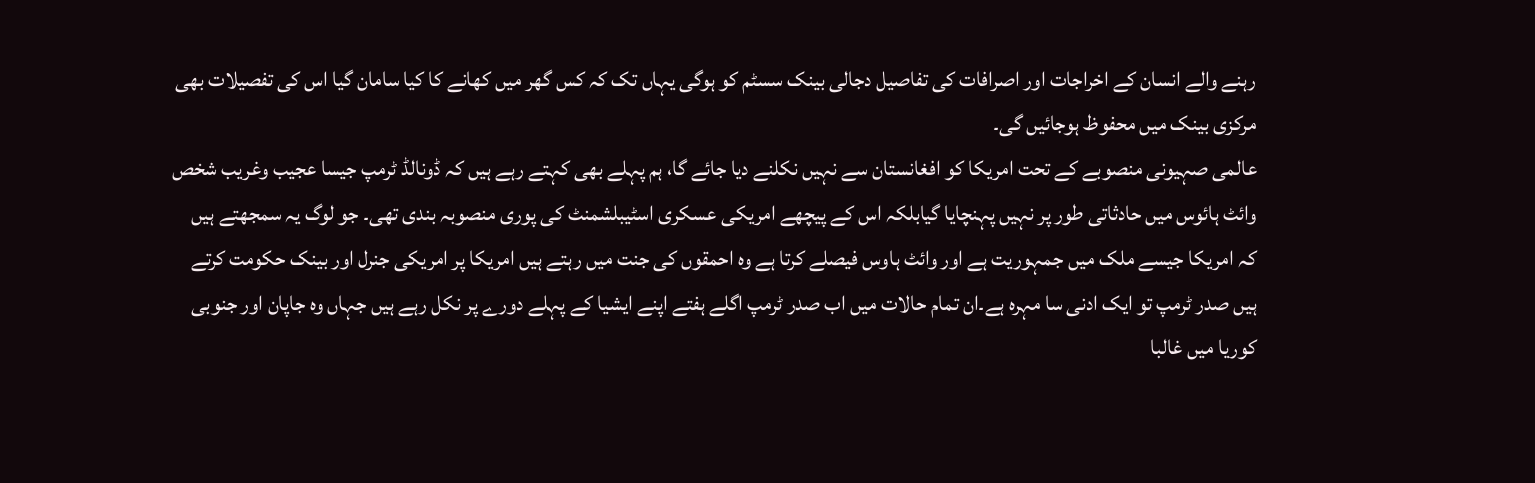رہنے والے انسان کے اخراجات اور اصرافات کی تفاصیل دجالی بینک سسٹم کو ہوگی یہاں تک کہ کس گھر میں کھانے کا کیا سامان گیا اس کی تفصیلات بھی مرکزی بینک میں محفوظ ہوجائیں گی۔
عالمی صہیونی منصوبے کے تحت امریکا کو افغانستان سے نہیں نکلنے دیا جائے گا، ہم پہلے بھی کہتے رہے ہیں کہ ڈونالڈ ٹرمپ جیسا عجیب وغریب شخص وائٹ ہائوس میں حادثاتی طور پر نہیں پہنچایا گیابلکہ اس کے پیچھے امریکی عسکری اسٹیبلشمنٹ کی پوری منصوبہ بندی تھی۔ جو لوگ یہ سمجھتے ہیں کہ امریکا جیسے ملک میں جمہوریت ہے اور وائٹ ہاوس فیصلے کرتا ہے وہ احمقوں کی جنت میں رہتے ہیں امریکا پر امریکی جنرل اور بینک حکومت کرتے ہیں صدر ٹرمپ تو ایک ادنی سا مہرہ ہے۔ان تمام حالات میں اب صدر ٹرمپ اگلے ہفتے اپنے ایشیا کے پہلے دورے پر نکل رہے ہیں جہاں وہ جاپان اور جنوبی کوریا میں غالبا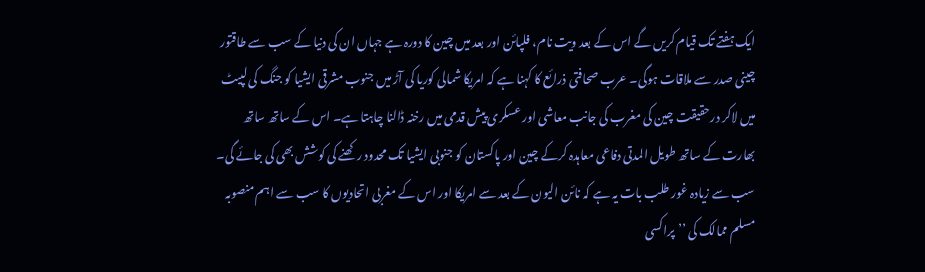ایک ہفتے تک قیام کریں گے اس کے بعد ویت نام، فلپائن اور بعد میں چین کا دورہ ہے جہاں ان کی دنیا کے سب سے طاقتور چینی صدر سے ملاقات ہوگی۔ عرب صحافتی ذرائع کا کہنا ہے کہ امریکا شمالی کوریا کی آڑ میں جنوب مشرقی ایشیا کو جنگ کی لپیٹ میں لاکر درحقیقت چین کی مغرب کی جانب معاشی اور عسکری پیش قدمی میں رخنہ ڈالنا چاہتا ہے۔ اس کے ساتھ ساتھ بھارت کے ساتھ طویل المدتی دفاعی معاہدہ کرکے چین اور پاکستان کو جنوبی ایشیا تک محدود رکھنے کی کوشش بھی کی جائے گی۔ سب سے زیادہ غور طلب بات یہ ہے کہ نائن الیون کے بعد سے امریکا اور اس کے مغربی اتحادیوں کا سب سے اہم منصوبہ مسلم ممالک کی ’’پراکسی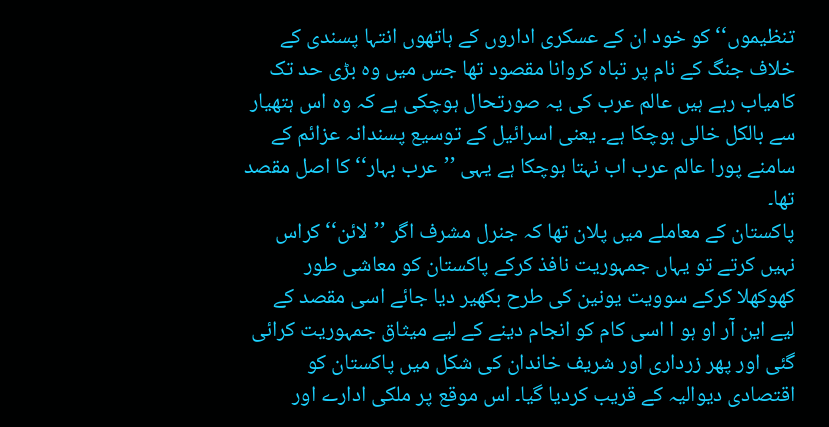تنظیموں‘‘ کو خود ان کے عسکری اداروں کے ہاتھوں انتہا پسندی کے خلاف جنگ کے نام پر تباہ کروانا مقصود تھا جس میں وہ بڑی حد تک کامیاب رہے ہیں عالم عرب کی یہ صورتحال ہوچکی ہے کہ وہ اس ہتھیار سے بالکل خالی ہوچکا ہے۔ یعنی اسرائیل کے توسیع پسندانہ عزائم کے سامنے پورا عالم عرب اب نہتا ہوچکا ہے یہی ’’عرب بہار‘‘ کا اصل مقصد تھا۔
پاکستان کے معاملے میں پلان تھا کہ جنرل مشرف اگر ’’لائن‘‘ کراس نہیں کرتے تو یہاں جمہوریت نافذ کرکے پاکستان کو معاشی طور کھوکھلا کرکے سوویت یونین کی طرح بکھیر دیا جائے اسی مقصد کے لیے این آر او ہو ا اسی کام کو انجام دینے کے لیے میثاق جمہوریت کرائی گئی اور پھر زرداری اور شریف خاندان کی شکل میں پاکستان کو اقتصادی دیوالیہ کے قریب کردیا گیا۔ اس موقع پر ملکی ادارے اور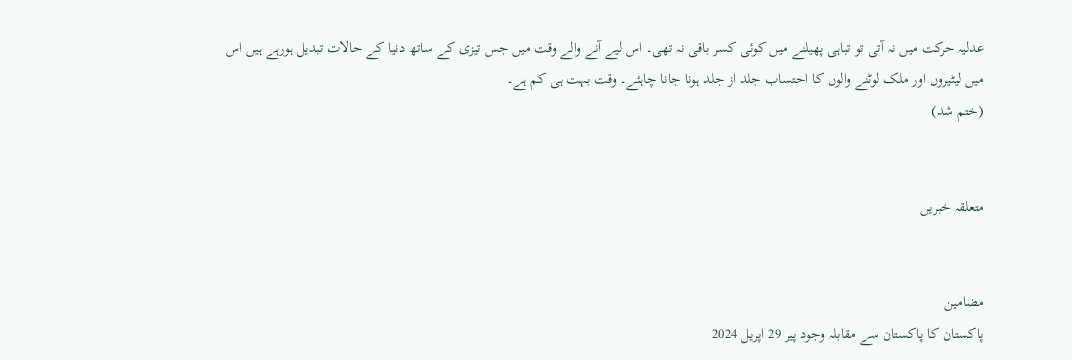عدلیہ حرکت میں نہ آتی تو تباہی پھیلنے میں کوئی کسر باقی نہ تھی۔ اس لیے آنے والے وقت میں جس تیزی کے ساتھ دنیا کے حالات تبدیل ہورہے ہیں اس میں لیٹیروں اور ملک لوٹنے والوں کا احتساب جلد از جلد ہونا جانا چاہئے۔ وقت بہت ہی کم ہے۔
(ختم شد)


متعلقہ خبریں


مضامین
پاکستان کا پاکستان سے مقابلہ وجود پیر 29 اپریل 2024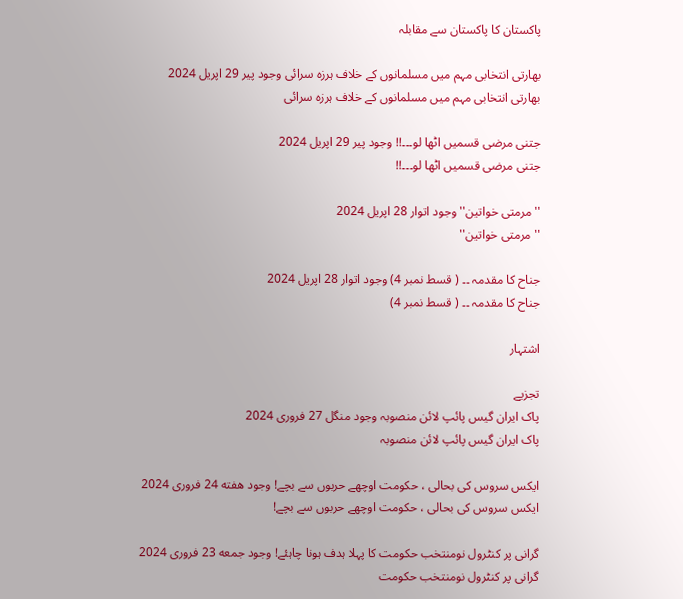پاکستان کا پاکستان سے مقابلہ

بھارتی انتخابی مہم میں مسلمانوں کے خلاف ہرزہ سرائی وجود پیر 29 اپریل 2024
بھارتی انتخابی مہم میں مسلمانوں کے خلاف ہرزہ سرائی

جتنی مرضی قسمیں اٹھا لو۔۔۔!! وجود پیر 29 اپریل 2024
جتنی مرضی قسمیں اٹھا لو۔۔۔!!

''مرمتی خواتین'' وجود اتوار 28 اپریل 2024
''مرمتی خواتین''

جناح کا مقدمہ ۔۔ ( قسط نمبر 4) وجود اتوار 28 اپریل 2024
جناح کا مقدمہ ۔۔ ( قسط نمبر 4)

اشتہار

تجزیے
پاک ایران گیس پائپ لائن منصوبہ وجود منگل 27 فروری 2024
پاک ایران گیس پائپ لائن منصوبہ

ایکس سروس کی بحالی ، حکومت اوچھے حربوں سے بچے! وجود هفته 24 فروری 2024
ایکس سروس کی بحالی ، حکومت اوچھے حربوں سے بچے!

گرانی پر کنٹرول نومنتخب حکومت کا پہلا ہدف ہونا چاہئے! وجود جمعه 23 فروری 2024
گرانی پر کنٹرول نومنتخب حکومت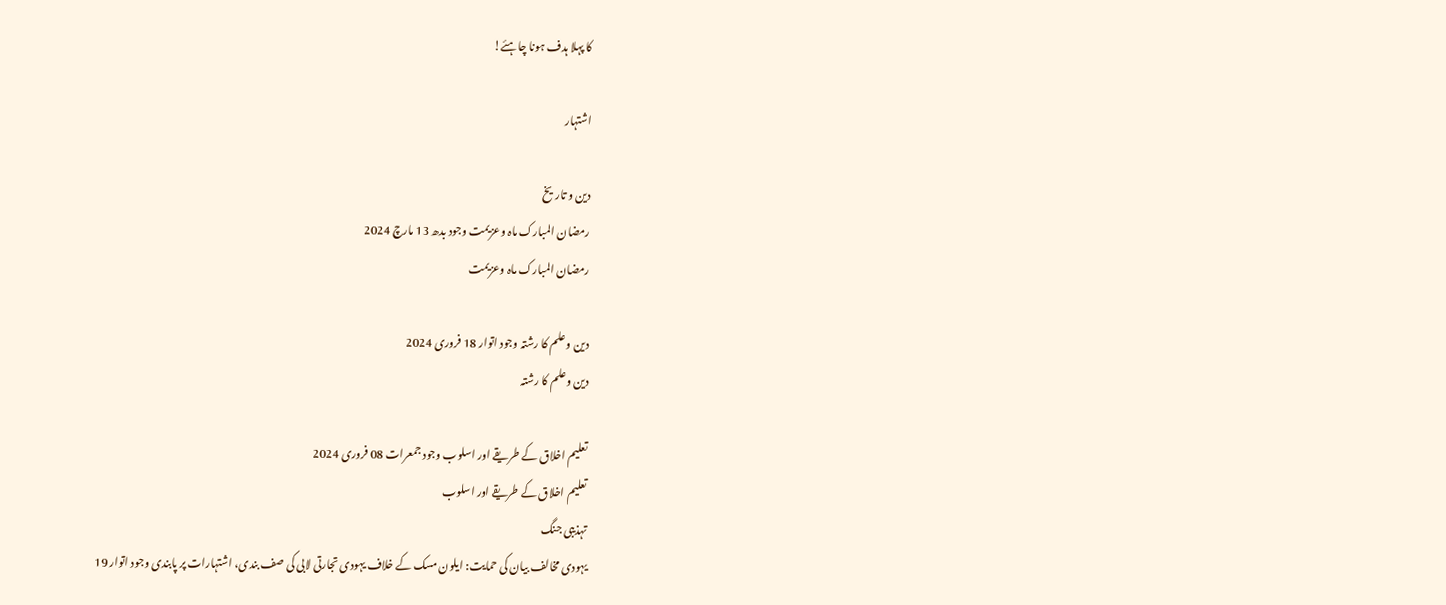کا پہلا ہدف ہونا چاہئے!

اشتہار

دین و تاریخ
رمضان المبارک ماہ وعزیمت وجود بدھ 13 مارچ 2024
رمضان المبارک ماہ وعزیمت

دین وعلم کا رشتہ وجود اتوار 18 فروری 2024
دین وعلم کا رشتہ

تعلیم اخلاق کے طریقے اور اسلوب وجود جمعرات 08 فروری 2024
تعلیم اخلاق کے طریقے اور اسلوب
تہذیبی جنگ
یہودی مخالف بیان کی حمایت: ایلون مسک کے خلاف یہودی تجارتی لابی کی صف بندی، اشتہارات پر پابندی وجود اتوار 19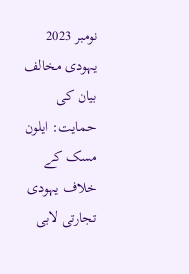نومبر 2023
یہودی مخالف بیان کی حمایت: ایلون مسک کے خلاف یہودی تجارتی لابی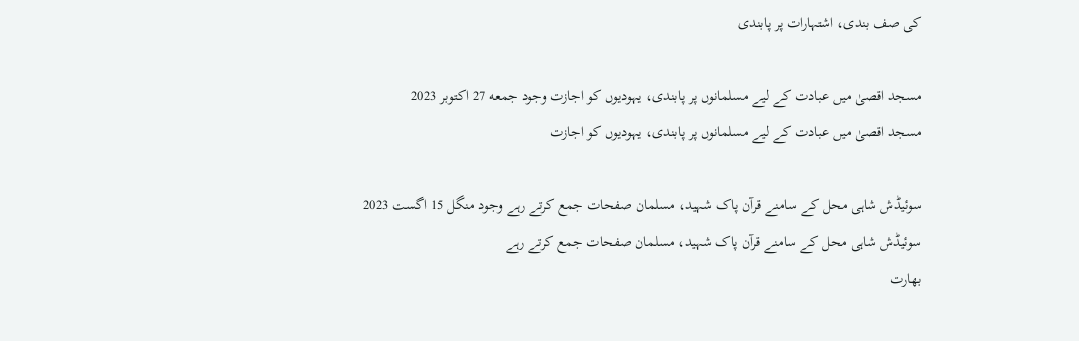کی صف بندی، اشتہارات پر پابندی

مسجد اقصیٰ میں عبادت کے لیے مسلمانوں پر پابندی، یہودیوں کو اجازت وجود جمعه 27 اکتوبر 2023
مسجد اقصیٰ میں عبادت کے لیے مسلمانوں پر پابندی، یہودیوں کو اجازت

سوئیڈش شاہی محل کے سامنے قرآن پاک شہید، مسلمان صفحات جمع کرتے رہے وجود منگل 15 اگست 2023
سوئیڈش شاہی محل کے سامنے قرآن پاک شہید، مسلمان صفحات جمع کرتے رہے
بھارت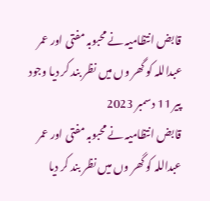قابض انتظامیہ نے محبوبہ مفتی اور عمر عبداللہ کو گھر وں میں نظر بند کر دیا وجود پیر 11 دسمبر 2023
قابض انتظامیہ نے محبوبہ مفتی اور عمر عبداللہ کو گھر وں میں نظر بند کر دیا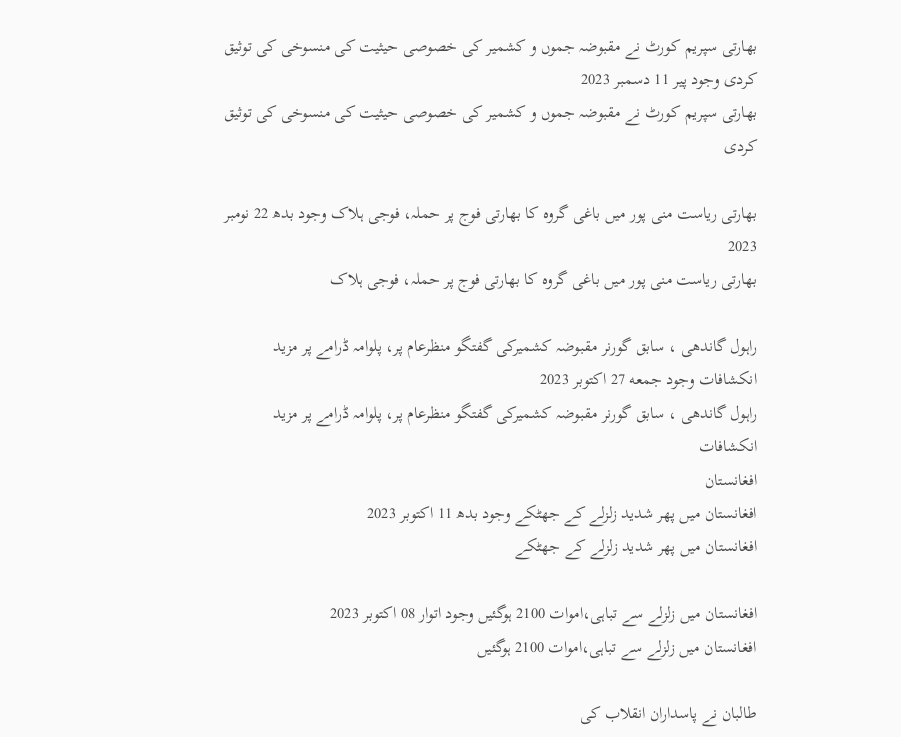بھارتی سپریم کورٹ نے مقبوضہ جموں و کشمیر کی خصوصی حیثیت کی منسوخی کی توثیق کردی وجود پیر 11 دسمبر 2023
بھارتی سپریم کورٹ نے مقبوضہ جموں و کشمیر کی خصوصی حیثیت کی منسوخی کی توثیق کردی

بھارتی ریاست منی پور میں باغی گروہ کا بھارتی فوج پر حملہ، فوجی ہلاک وجود بدھ 22 نومبر 2023
بھارتی ریاست منی پور میں باغی گروہ کا بھارتی فوج پر حملہ، فوجی ہلاک

راہول گاندھی ، سابق گورنر مقبوضہ کشمیرکی گفتگو منظرعام پر، پلوامہ ڈرامے پر مزید انکشافات وجود جمعه 27 اکتوبر 2023
راہول گاندھی ، سابق گورنر مقبوضہ کشمیرکی گفتگو منظرعام پر، پلوامہ ڈرامے پر مزید انکشافات
افغانستان
افغانستان میں پھر شدید زلزلے کے جھٹکے وجود بدھ 11 اکتوبر 2023
افغانستان میں پھر شدید زلزلے کے جھٹکے

افغانستان میں زلزلے سے تباہی،اموات 2100 ہوگئیں وجود اتوار 08 اکتوبر 2023
افغانستان میں زلزلے سے تباہی،اموات 2100 ہوگئیں

طالبان نے پاسداران انقلاب کی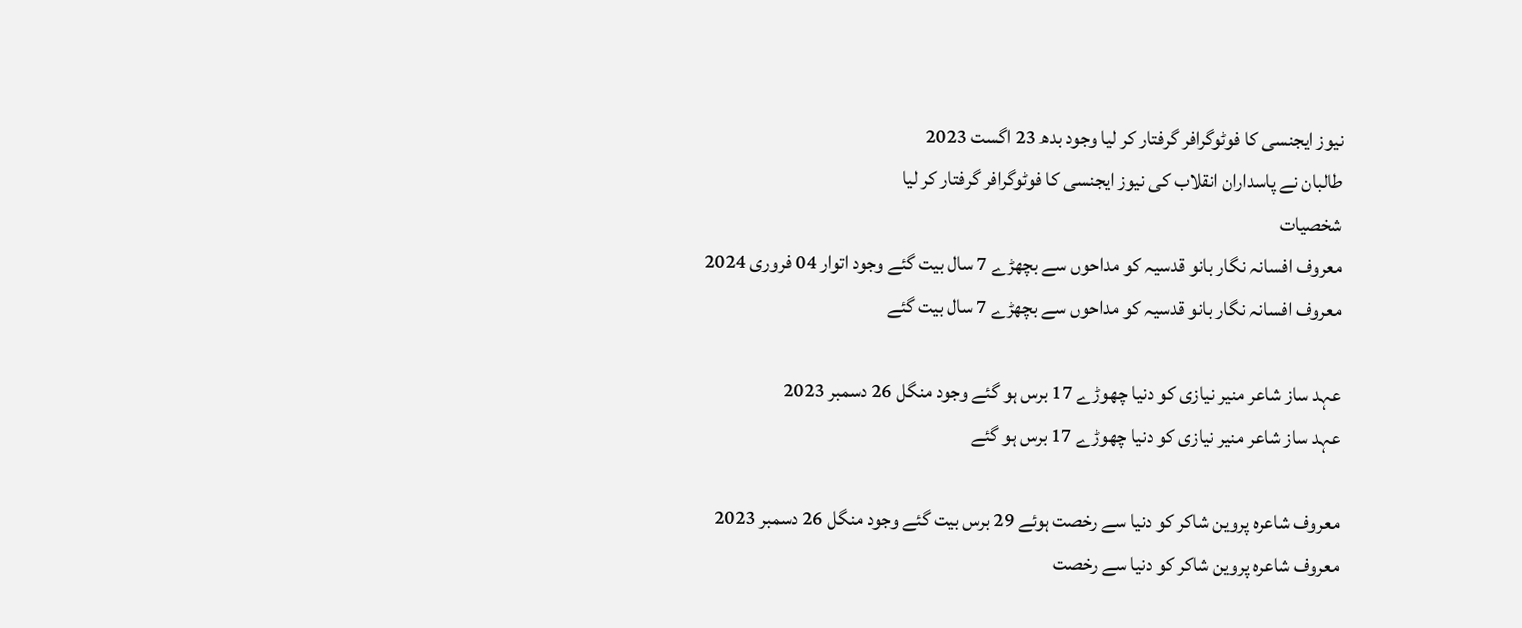نیوز ایجنسی کا فوٹوگرافر گرفتار کر لیا وجود بدھ 23 اگست 2023
طالبان نے پاسداران انقلاب کی نیوز ایجنسی کا فوٹوگرافر گرفتار کر لیا
شخصیات
معروف افسانہ نگار بانو قدسیہ کو مداحوں سے بچھڑے 7 سال بیت گئے وجود اتوار 04 فروری 2024
معروف افسانہ نگار بانو قدسیہ کو مداحوں سے بچھڑے 7 سال بیت گئے

عہد ساز شاعر منیر نیازی کو دنیا چھوڑے 17 برس ہو گئے وجود منگل 26 دسمبر 2023
عہد ساز شاعر منیر نیازی کو دنیا چھوڑے 17 برس ہو گئے

معروف شاعرہ پروین شاکر کو دنیا سے رخصت ہوئے 29 برس بیت گئے وجود منگل 26 دسمبر 2023
معروف شاعرہ پروین شاکر کو دنیا سے رخصت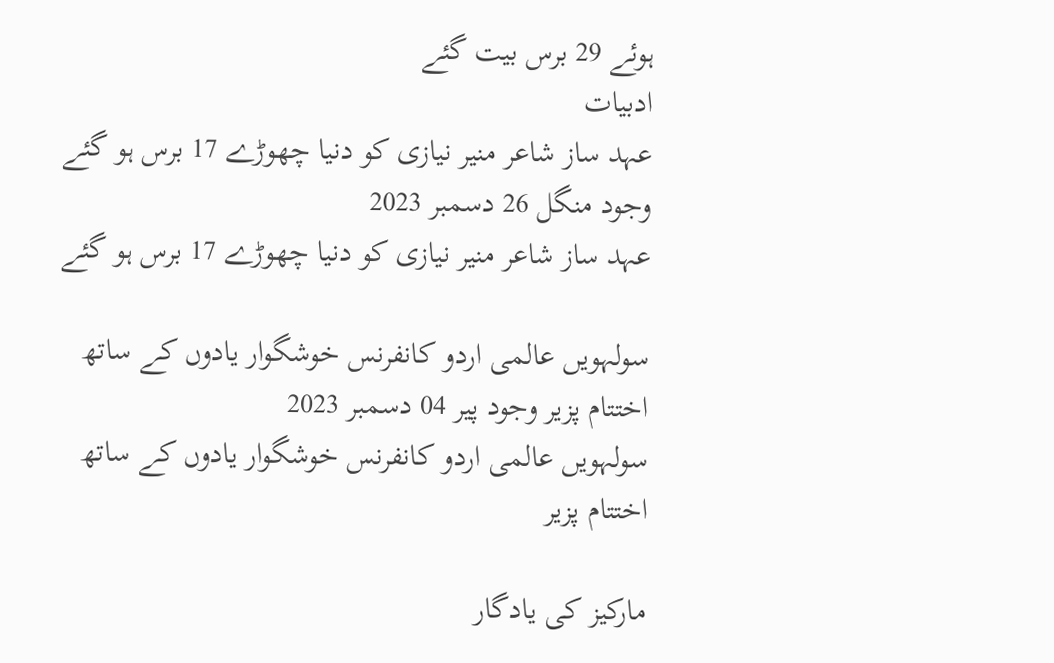ہوئے 29 برس بیت گئے
ادبیات
عہد ساز شاعر منیر نیازی کو دنیا چھوڑے 17 برس ہو گئے وجود منگل 26 دسمبر 2023
عہد ساز شاعر منیر نیازی کو دنیا چھوڑے 17 برس ہو گئے

سولہویں عالمی اردو کانفرنس خوشگوار یادوں کے ساتھ اختتام پزیر وجود پیر 04 دسمبر 2023
سولہویں عالمی اردو کانفرنس خوشگوار یادوں کے ساتھ اختتام پزیر

مارکیز کی یادگار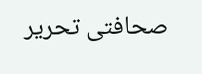صحافتی تحریر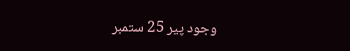وجود پیر 25 ستمبر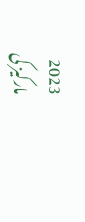2023
مارکیز کی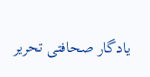یادگار صحافتی تحریر